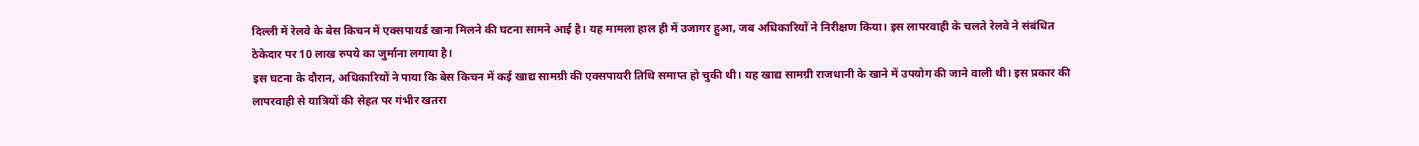दिल्ली में रेलवे के बेस किचन में एक्सपायर्ड खाना मिलने की घटना सामने आई है। यह मामला हाल ही में उजागर हुआ, जब अधिकारियों ने निरीक्षण किया। इस लापरवाही के चलते रेलवे ने संबंधित ठेकेदार पर 10 लाख रुपये का जुर्माना लगाया है।
इस घटना के दौरान, अधिकारियों ने पाया कि बेस किचन में कई खाद्य सामग्री की एक्सपायरी तिथि समाप्त हो चुकी थी। यह खाद्य सामग्री राजधानी के खाने में उपयोग की जाने वाली थी। इस प्रकार की लापरवाही से यात्रियों की सेहत पर गंभीर खतरा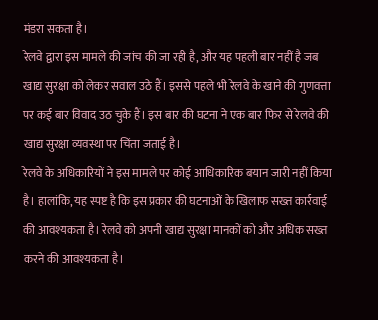मंडरा सकता है।
रेलवे द्वारा इस मामले की जांच की जा रही है, और यह पहली बार नहीं है जब खाद्य सुरक्षा को लेकर सवाल उठे हैं। इससे पहले भी रेलवे के खाने की गुणवत्ता पर कई बार विवाद उठ चुके हैं। इस बार की घटना ने एक बार फिर से रेलवे की खाद्य सुरक्षा व्यवस्था पर चिंता जताई है।
रेलवे के अधिकारियों ने इस मामले पर कोई आधिकारिक बयान जारी नहीं किया है। हालांकि, यह स्पष्ट है कि इस प्रकार की घटनाओं के खिलाफ सख्त कार्रवाई की आवश्यकता है। रेलवे को अपनी खाद्य सुरक्षा मानकों को और अधिक सख्त करने की आवश्यकता है।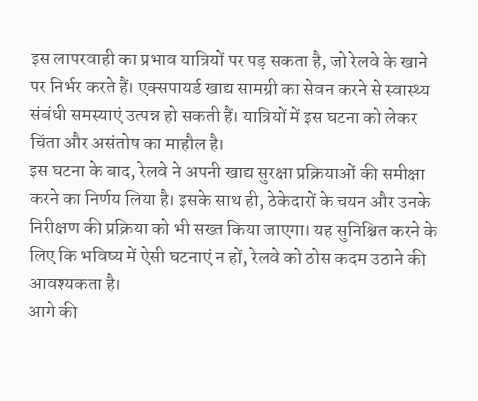इस लापरवाही का प्रभाव यात्रियों पर पड़ सकता है, जो रेलवे के खाने पर निर्भर करते हैं। एक्सपायर्ड खाद्य सामग्री का सेवन करने से स्वास्थ्य संबंधी समस्याएं उत्पन्न हो सकती हैं। यात्रियों में इस घटना को लेकर चिंता और असंतोष का माहौल है।
इस घटना के बाद, रेलवे ने अपनी खाद्य सुरक्षा प्रक्रियाओं की समीक्षा करने का निर्णय लिया है। इसके साथ ही, ठेकेदारों के चयन और उनके निरीक्षण की प्रक्रिया को भी सख्त किया जाएगा। यह सुनिश्चित करने के लिए कि भविष्य में ऐसी घटनाएं न हों, रेलवे को ठोस कदम उठाने की आवश्यकता है।
आगे की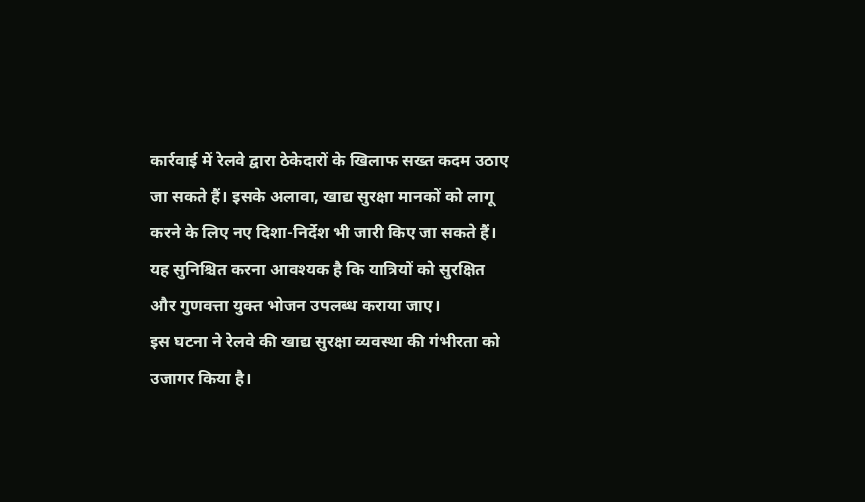कार्रवाई में रेलवे द्वारा ठेकेदारों के खिलाफ सख्त कदम उठाए जा सकते हैं। इसके अलावा, खाद्य सुरक्षा मानकों को लागू करने के लिए नए दिशा-निर्देश भी जारी किए जा सकते हैं। यह सुनिश्चित करना आवश्यक है कि यात्रियों को सुरक्षित और गुणवत्ता युक्त भोजन उपलब्ध कराया जाए।
इस घटना ने रेलवे की खाद्य सुरक्षा व्यवस्था की गंभीरता को उजागर किया है।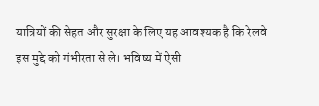यात्रियों की सेहत और सुरक्षा के लिए यह आवश्यक है कि रेलवे इस मुद्दे को गंभीरता से ले। भविष्य में ऐसी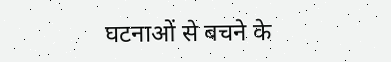घटनाओं से बचने के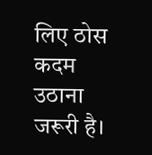लिए ठोस कदम उठाना जरूरी है।